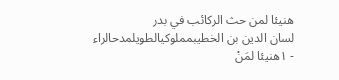هنيئا لمن حث الركائب في بدر
لسان الدين بن الخطيبمملوكيالطويلمدحالراء
- ١هنيئا لمَنْ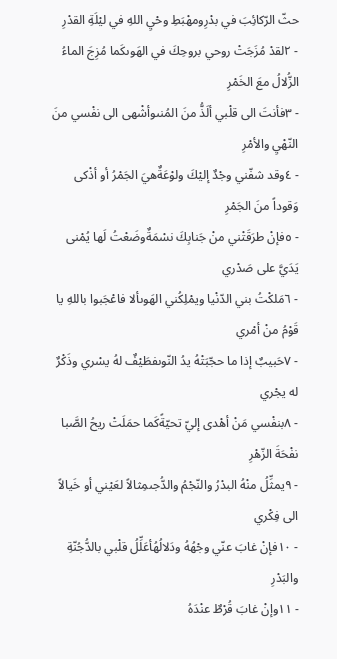حثّ الرّكائِبَ في بدْرِومهْبَطِ وحْيِ اللهِ في ليْلَةِ القدْرِ
- ٢لقدْ مُزَجَتْ روحي بروحِكَ في الهَوىكَما مُزِجَ الماءُ الزُّلالُ معَ الخَمْرِ
- ٣فأنتَ الى قلْبي ألَذُّ منَ المُنىوأشْهى الى نفْسي منَ النّهْيِ والأمْرِ
- ٤وقد شفّني وجْدٌ إليْكَ ولوْعَةٌهيَ الجَمْرُ أو أذْكى وَقوداً منَ الجَمْرِ
- ٥فإنْ طرَقَتْني منْ جَنابِكَ نسْمَةٌوضَعْتُ لَها يُمْنى يَدَيَّ على صَدْري
- ٦مَلكْتُ بني الدّنْيا ويمْلِكُني الهَوىألا فاعْجَبوا باللهِ يا قَوْمُ منْ أمْري
- ٧حَبيبٌ إذا ما حجّبَتْهُ يدُ النّوىفطَيْفٌ لهُ يسْري وذَكْرٌ له يجْري
- ٨بنفْسي مَنْ أهْدى إليّ تحيّةًكَما حمَلَتْ ريحُ الصَّبا نفْحَةَ الزّهْرِ
- ٩يمثِّلُ منْهُ البدْرُ والنّجْمُ والدُّجىمِثالاً لعَيْني أو خَيالاً الى فِكْري
- ١٠فإنْ غابَ عنّي وجْهُهُ ودَلالُهُأعَلِّلُ قلْبي بالدُّجُنّةِ والبَدْرِ
- ١١وإنْ غابَ قُرْطٌ عنْدَهُ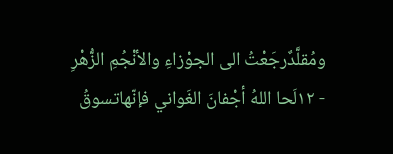ومُقلَّدٌرجَعْتُ الى الجوْزاءِ والأنْجُمِ الزُّهْرِ
- ١٢لَحا اللهُ أجْفانَ الغَواني فإنّهاتسوقُ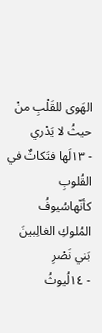الهَوى للقَلْبِ منْ حيثُ لا يَدْري
- ١٣لَها فتَكاتٌ في القُلوبِ كأنّهاسُيوفُ المُلوكِ الغالِبينَ بَني نَصْرِ
- ١٤لُيوثُ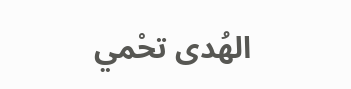الهُدى تحْمي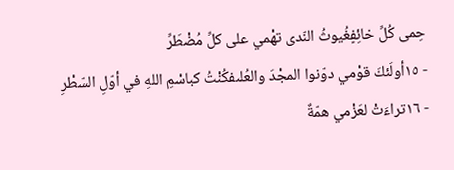حِمى كُلِّ خائِفٍغُيوثُ النّدى تهْمي على كلِّ مُضْطَرِّ
- ١٥أولَئكَ قوْمي دوّنوا المجْدَ والعُلىفكُنْتُ كباسْمِ اللهِ في أوّلِ السّطْرِ
- ١٦تراءَتْ لعَزْمي همّةٌ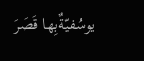يوسُفيّةٌبِها قَصَرَ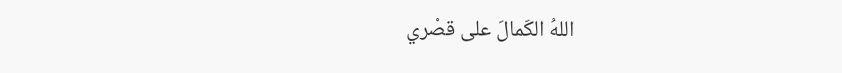اللهُ الكَمالَ على قصْري